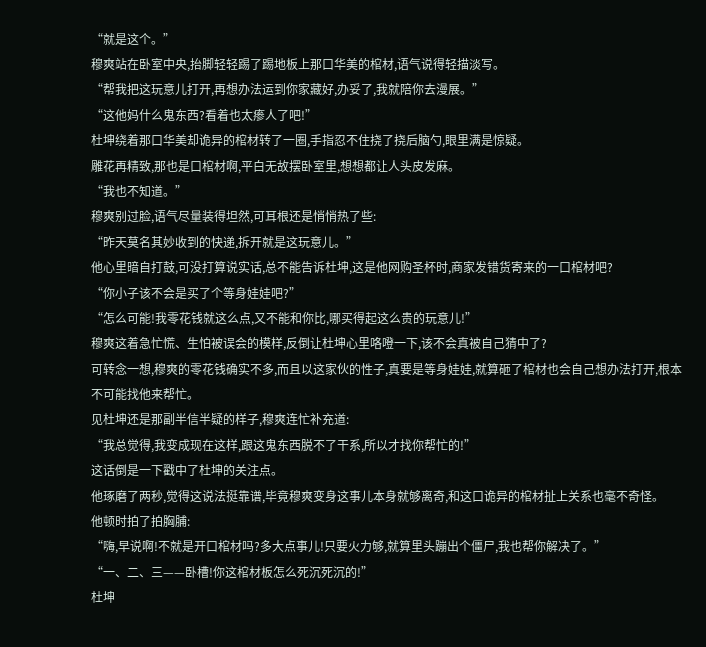“就是这个。”
穆爽站在卧室中央,抬脚轻轻踢了踢地板上那口华美的棺材,语气说得轻描淡写。
“帮我把这玩意儿打开,再想办法运到你家藏好,办妥了,我就陪你去漫展。”
“这他妈什么鬼东西?看着也太瘆人了吧!”
杜坤绕着那口华美却诡异的棺材转了一圈,手指忍不住挠了挠后脑勺,眼里满是惊疑。
雕花再精致,那也是口棺材啊,平白无故摆卧室里,想想都让人头皮发麻。
“我也不知道。”
穆爽别过脸,语气尽量装得坦然,可耳根还是悄悄热了些:
“昨天莫名其妙收到的快递,拆开就是这玩意儿。”
他心里暗自打鼓,可没打算说实话,总不能告诉杜坤,这是他网购圣杯时,商家发错货寄来的一口棺材吧?
“你小子该不会是买了个等身娃娃吧?”
“怎么可能!我零花钱就这么点,又不能和你比,哪买得起这么贵的玩意儿!”
穆爽这着急忙慌、生怕被误会的模样,反倒让杜坤心里咯噔一下,该不会真被自己猜中了?
可转念一想,穆爽的零花钱确实不多,而且以这家伙的性子,真要是等身娃娃,就算砸了棺材也会自己想办法打开,根本不可能找他来帮忙。
见杜坤还是那副半信半疑的样子,穆爽连忙补充道:
“我总觉得,我变成现在这样,跟这鬼东西脱不了干系,所以才找你帮忙的!”
这话倒是一下戳中了杜坤的关注点。
他琢磨了两秒,觉得这说法挺靠谱,毕竟穆爽变身这事儿本身就够离奇,和这口诡异的棺材扯上关系也毫不奇怪。
他顿时拍了拍胸脯:
“嗨,早说啊!不就是开口棺材吗?多大点事儿!只要火力够,就算里头蹦出个僵尸,我也帮你解决了。”
“一、二、三——卧槽!你这棺材板怎么死沉死沉的!”
杜坤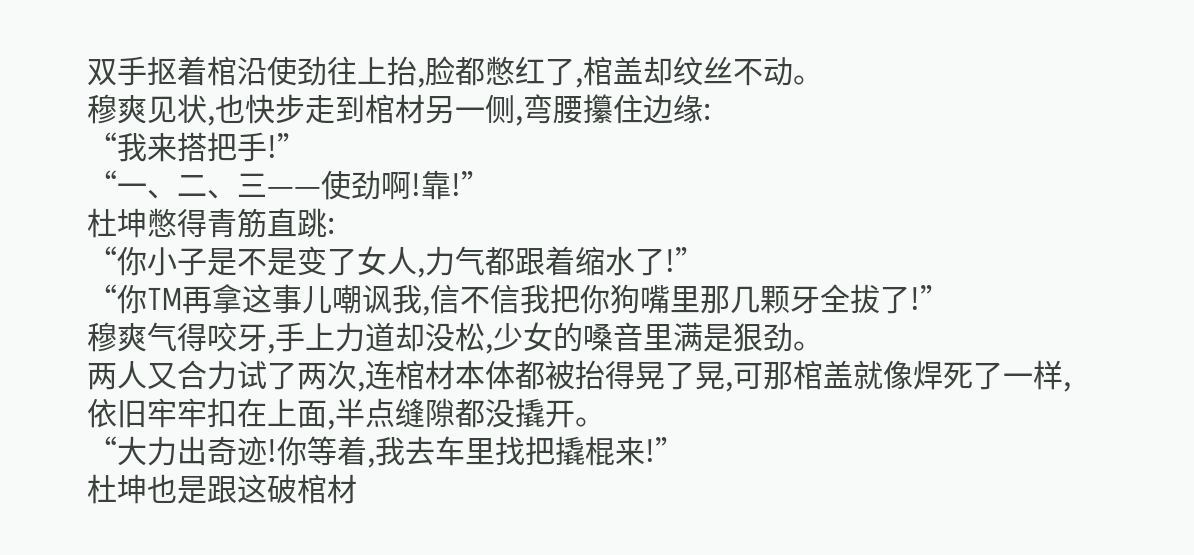双手抠着棺沿使劲往上抬,脸都憋红了,棺盖却纹丝不动。
穆爽见状,也快步走到棺材另一侧,弯腰攥住边缘:
“我来搭把手!”
“一、二、三——使劲啊!靠!”
杜坤憋得青筋直跳:
“你小子是不是变了女人,力气都跟着缩水了!”
“你TM再拿这事儿嘲讽我,信不信我把你狗嘴里那几颗牙全拔了!”
穆爽气得咬牙,手上力道却没松,少女的嗓音里满是狠劲。
两人又合力试了两次,连棺材本体都被抬得晃了晃,可那棺盖就像焊死了一样,依旧牢牢扣在上面,半点缝隙都没撬开。
“大力出奇迹!你等着,我去车里找把撬棍来!”
杜坤也是跟这破棺材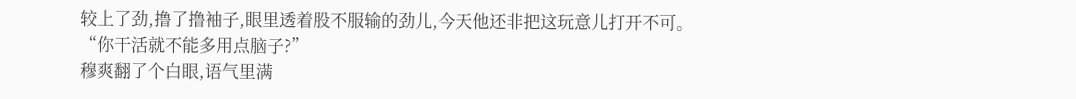较上了劲,撸了撸袖子,眼里透着股不服输的劲儿,今天他还非把这玩意儿打开不可。
“你干活就不能多用点脑子?”
穆爽翻了个白眼,语气里满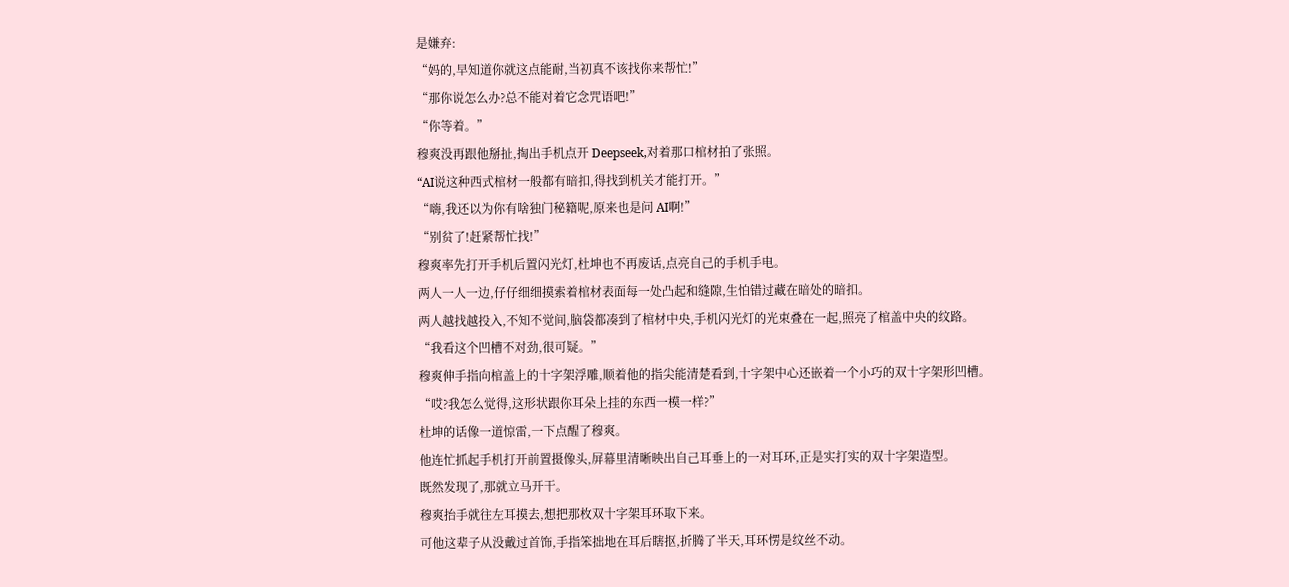是嫌弃:
“妈的,早知道你就这点能耐,当初真不该找你来帮忙!”
“那你说怎么办?总不能对着它念咒语吧!”
“你等着。”
穆爽没再跟他掰扯,掏出手机点开 Deepseek,对着那口棺材拍了张照。
“AI说这种西式棺材一般都有暗扣,得找到机关才能打开。”
“嗨,我还以为你有啥独门秘籍呢,原来也是问 AI啊!”
“别贫了!赶紧帮忙找!”
穆爽率先打开手机后置闪光灯,杜坤也不再废话,点亮自己的手机手电。
两人一人一边,仔仔细细摸索着棺材表面每一处凸起和缝隙,生怕错过藏在暗处的暗扣。
两人越找越投入,不知不觉间,脑袋都凑到了棺材中央,手机闪光灯的光束叠在一起,照亮了棺盖中央的纹路。
“我看这个凹槽不对劲,很可疑。”
穆爽伸手指向棺盖上的十字架浮雕,顺着他的指尖能清楚看到,十字架中心还嵌着一个小巧的双十字架形凹槽。
“哎?我怎么觉得,这形状跟你耳朵上挂的东西一模一样?”
杜坤的话像一道惊雷,一下点醒了穆爽。
他连忙抓起手机打开前置摄像头,屏幕里清晰映出自己耳垂上的一对耳环,正是实打实的双十字架造型。
既然发现了,那就立马开干。
穆爽抬手就往左耳摸去,想把那枚双十字架耳环取下来。
可他这辈子从没戴过首饰,手指笨拙地在耳后瞎抠,折腾了半天,耳环愣是纹丝不动。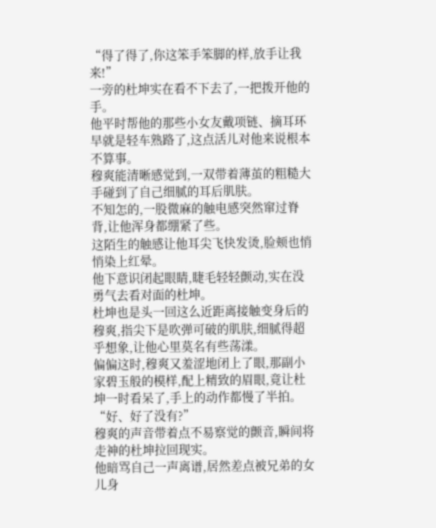“得了得了,你这笨手笨脚的样,放手让我来!”
一旁的杜坤实在看不下去了,一把拨开他的手。
他平时帮他的那些小女友戴项链、摘耳环早就是轻车熟路了,这点活儿对他来说根本不算事。
穆爽能清晰感觉到,一双带着薄茧的粗糙大手碰到了自己细腻的耳后肌肤。
不知怎的,一股微麻的触电感突然窜过脊背,让他浑身都绷紧了些。
这陌生的触感让他耳尖飞快发烫,脸颊也悄悄染上红晕。
他下意识闭起眼睛,睫毛轻轻颤动,实在没勇气去看对面的杜坤。
杜坤也是头一回这么近距离接触变身后的穆爽,指尖下是吹弹可破的肌肤,细腻得超乎想象,让他心里莫名有些荡漾。
偏偏这时,穆爽又羞涩地闭上了眼,那副小家碧玉般的模样,配上精致的眉眼,竟让杜坤一时看呆了,手上的动作都慢了半拍。
“好、好了没有?”
穆爽的声音带着点不易察觉的颤音,瞬间将走神的杜坤拉回现实。
他暗骂自己一声离谱,居然差点被兄弟的女儿身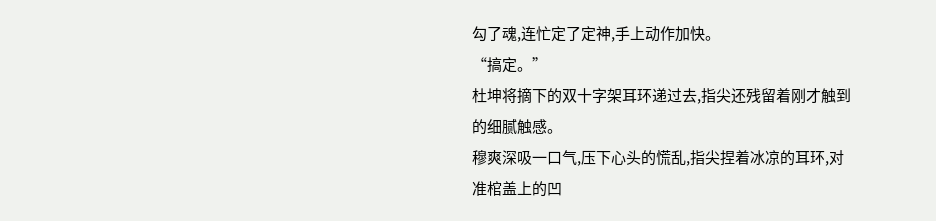勾了魂,连忙定了定神,手上动作加快。
“搞定。”
杜坤将摘下的双十字架耳环递过去,指尖还残留着刚才触到的细腻触感。
穆爽深吸一口气,压下心头的慌乱,指尖捏着冰凉的耳环,对准棺盖上的凹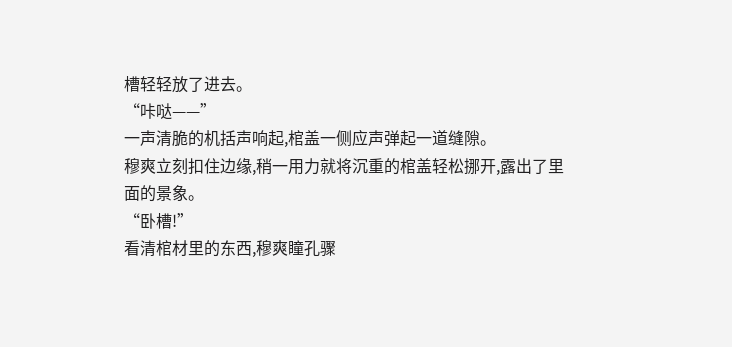槽轻轻放了进去。
“咔哒——”
一声清脆的机括声响起,棺盖一侧应声弹起一道缝隙。
穆爽立刻扣住边缘,稍一用力就将沉重的棺盖轻松挪开,露出了里面的景象。
“卧槽!”
看清棺材里的东西,穆爽瞳孔骤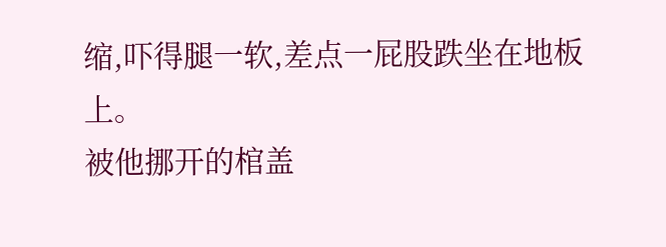缩,吓得腿一软,差点一屁股跌坐在地板上。
被他挪开的棺盖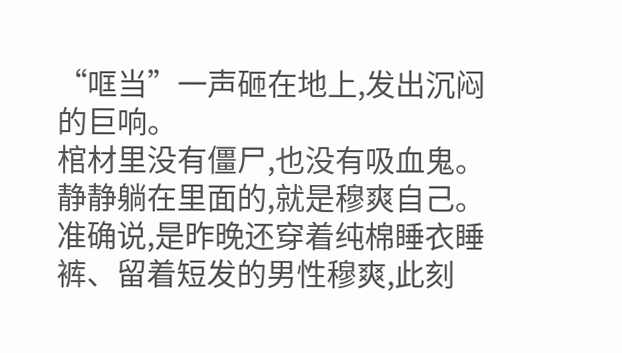“哐当”一声砸在地上,发出沉闷的巨响。
棺材里没有僵尸,也没有吸血鬼。
静静躺在里面的,就是穆爽自己。
准确说,是昨晚还穿着纯棉睡衣睡裤、留着短发的男性穆爽,此刻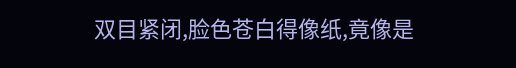双目紧闭,脸色苍白得像纸,竟像是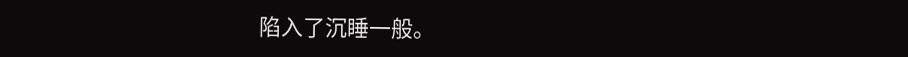陷入了沉睡一般。